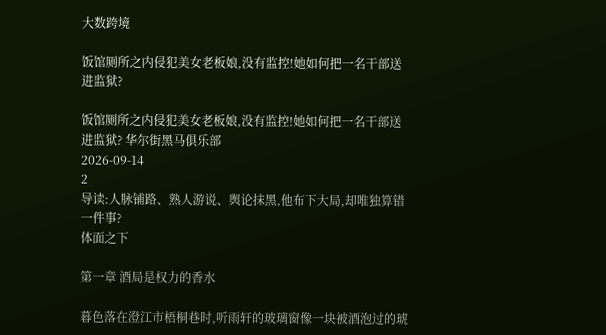大数跨境

饭馆厕所之内侵犯美女老板娘,没有监控!她如何把一名干部送进监狱?

饭馆厕所之内侵犯美女老板娘,没有监控!她如何把一名干部送进监狱? 华尔街黑马俱乐部
2026-09-14
2
导读:人脉铺路、熟人游说、舆论抹黑,他布下大局,却唯独算错一件事?
体面之下

第一章 酒局是权力的香水

暮色落在澄江市梧桐巷时,听雨轩的玻璃窗像一块被酒泡过的琥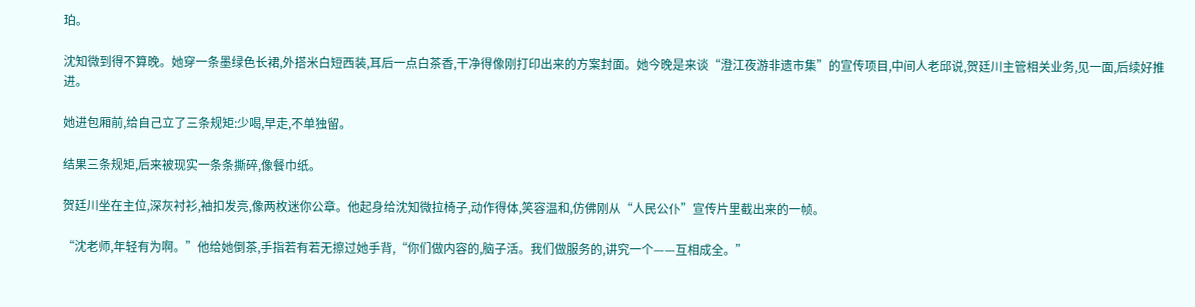珀。

沈知微到得不算晚。她穿一条墨绿色长裙,外搭米白短西装,耳后一点白茶香,干净得像刚打印出来的方案封面。她今晚是来谈“澄江夜游非遗市集”的宣传项目,中间人老邱说,贺廷川主管相关业务,见一面,后续好推进。

她进包厢前,给自己立了三条规矩:少喝,早走,不单独留。

结果三条规矩,后来被现实一条条撕碎,像餐巾纸。

贺廷川坐在主位,深灰衬衫,袖扣发亮,像两枚迷你公章。他起身给沈知微拉椅子,动作得体,笑容温和,仿佛刚从“人民公仆”宣传片里截出来的一帧。

“沈老师,年轻有为啊。”他给她倒茶,手指若有若无擦过她手背,“你们做内容的,脑子活。我们做服务的,讲究一个——互相成全。”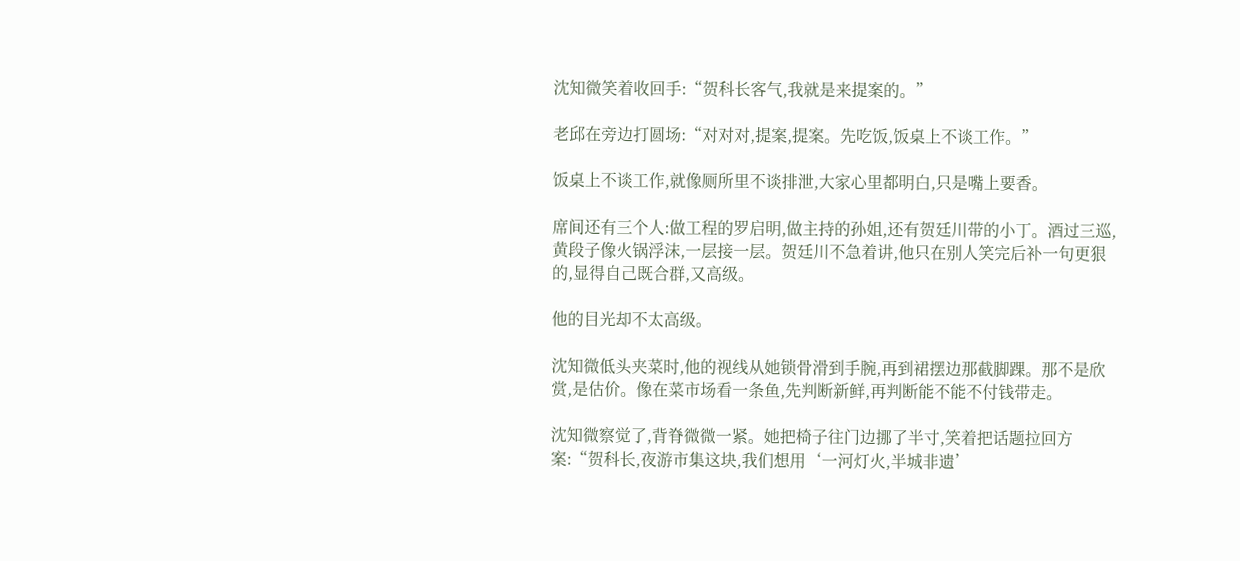沈知微笑着收回手:“贺科长客气,我就是来提案的。”

老邱在旁边打圆场:“对对对,提案,提案。先吃饭,饭桌上不谈工作。”

饭桌上不谈工作,就像厕所里不谈排泄,大家心里都明白,只是嘴上要香。

席间还有三个人:做工程的罗启明,做主持的孙姐,还有贺廷川带的小丁。酒过三巡,黄段子像火锅浮沫,一层接一层。贺廷川不急着讲,他只在别人笑完后补一句更狠的,显得自己既合群,又高级。

他的目光却不太高级。

沈知微低头夹菜时,他的视线从她锁骨滑到手腕,再到裙摆边那截脚踝。那不是欣赏,是估价。像在菜市场看一条鱼,先判断新鲜,再判断能不能不付钱带走。

沈知微察觉了,背脊微微一紧。她把椅子往门边挪了半寸,笑着把话题拉回方案:“贺科长,夜游市集这块,我们想用‘一河灯火,半城非遗’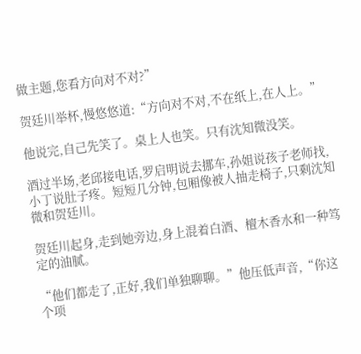做主题,您看方向对不对?”

贺廷川举杯,慢悠悠道:“方向对不对,不在纸上,在人上。”

他说完,自己先笑了。桌上人也笑。只有沈知微没笑。

酒过半场,老邱接电话,罗启明说去挪车,孙姐说孩子老师找,小丁说肚子疼。短短几分钟,包厢像被人抽走椅子,只剩沈知微和贺廷川。

贺廷川起身,走到她旁边,身上混着白酒、檀木香水和一种笃定的油腻。

“他们都走了,正好,我们单独聊聊。”他压低声音,“你这个项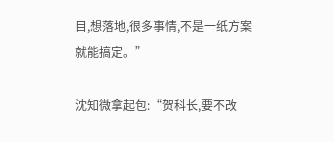目,想落地,很多事情,不是一纸方案就能搞定。”

沈知微拿起包:“贺科长,要不改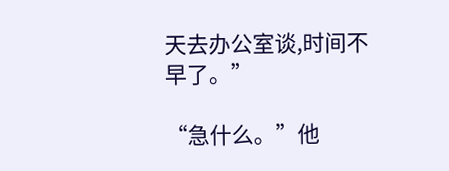天去办公室谈,时间不早了。”

“急什么。”他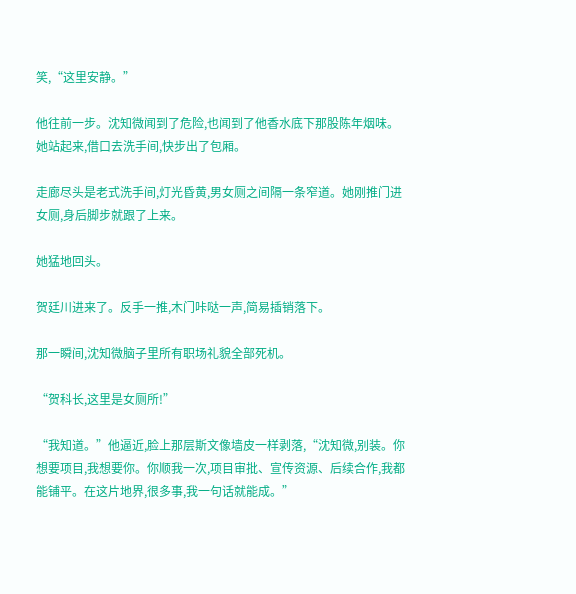笑,“这里安静。”

他往前一步。沈知微闻到了危险,也闻到了他香水底下那股陈年烟味。她站起来,借口去洗手间,快步出了包厢。

走廊尽头是老式洗手间,灯光昏黄,男女厕之间隔一条窄道。她刚推门进女厕,身后脚步就跟了上来。

她猛地回头。

贺廷川进来了。反手一推,木门咔哒一声,简易插销落下。

那一瞬间,沈知微脑子里所有职场礼貌全部死机。

“贺科长,这里是女厕所!”

“我知道。”他逼近,脸上那层斯文像墙皮一样剥落,“沈知微,别装。你想要项目,我想要你。你顺我一次,项目审批、宣传资源、后续合作,我都能铺平。在这片地界,很多事,我一句话就能成。”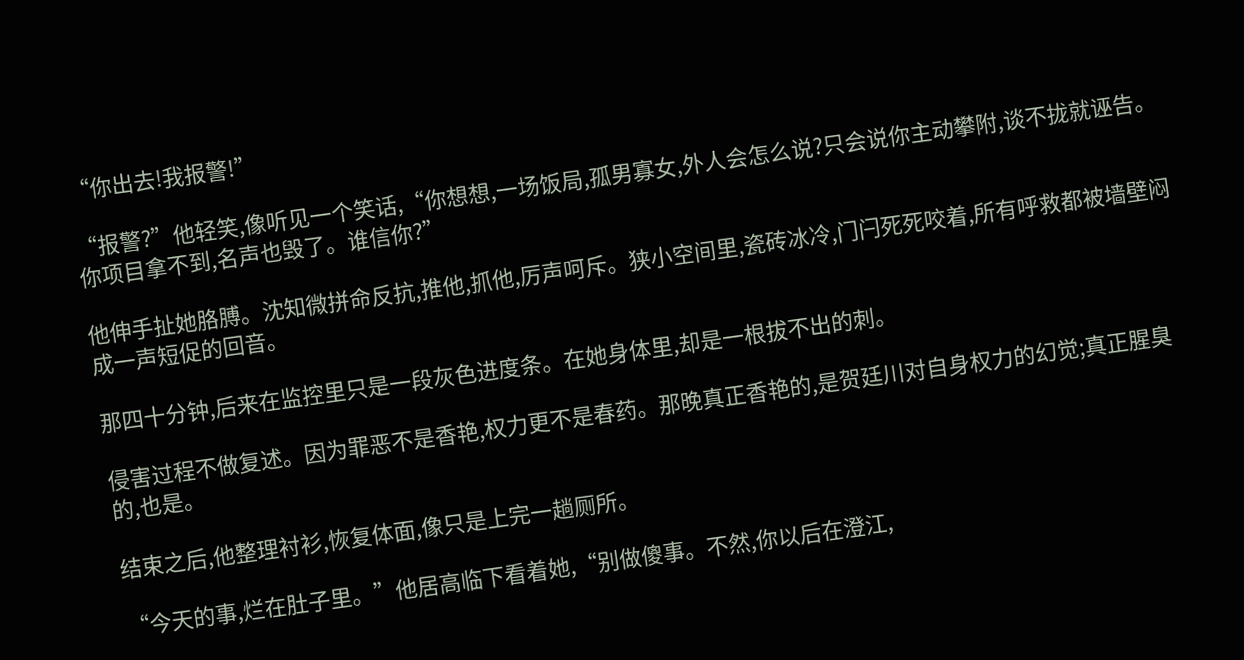“你出去!我报警!”

“报警?”他轻笑,像听见一个笑话,“你想想,一场饭局,孤男寡女,外人会怎么说?只会说你主动攀附,谈不拢就诬告。你项目拿不到,名声也毁了。谁信你?”

他伸手扯她胳膊。沈知微拼命反抗,推他,抓他,厉声呵斥。狭小空间里,瓷砖冰冷,门闩死死咬着,所有呼救都被墙壁闷成一声短促的回音。

那四十分钟,后来在监控里只是一段灰色进度条。在她身体里,却是一根拔不出的刺。

侵害过程不做复述。因为罪恶不是香艳,权力更不是春药。那晚真正香艳的,是贺廷川对自身权力的幻觉;真正腥臭的,也是。

结束之后,他整理衬衫,恢复体面,像只是上完一趟厕所。

“今天的事,烂在肚子里。”他居高临下看着她,“别做傻事。不然,你以后在澄江,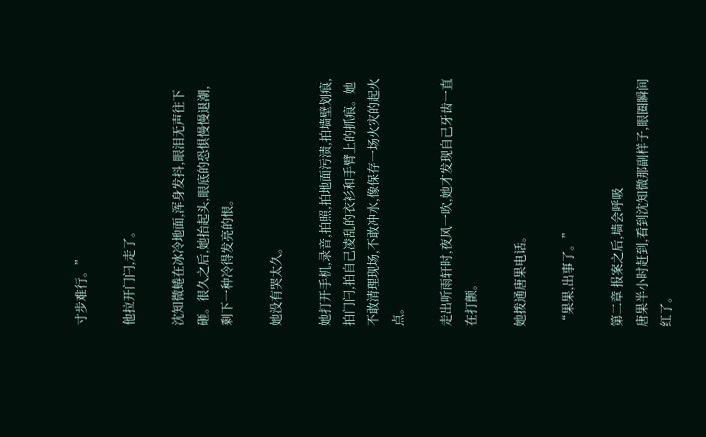寸步难行。”

他拉开门闩,走了。

沈知微蜷在冰冷地面,浑身发抖,眼泪无声往下砸。很久之后,她抬起头,眼底的恐惧慢慢退潮,剩下一种冷得发亮的恨。

她没有哭太久。

她打开手机,录音,拍照,拍地面污渍,拍墙壁划痕,拍门闩,拍自己凌乱的衣衫和手臂上的抓痕。她不敢清理现场,不敢冲水,像保存一场火灾的起火点。

走出听雨轩时,夜风一吹,她才发现自己牙齿一直在打颤。

她拨通唐果电话。

“果果,出事了。”

第二章 报案之后,墙会呼吸
唐果半小时赶到,看到沈知微那副样子,眼圈瞬间红了。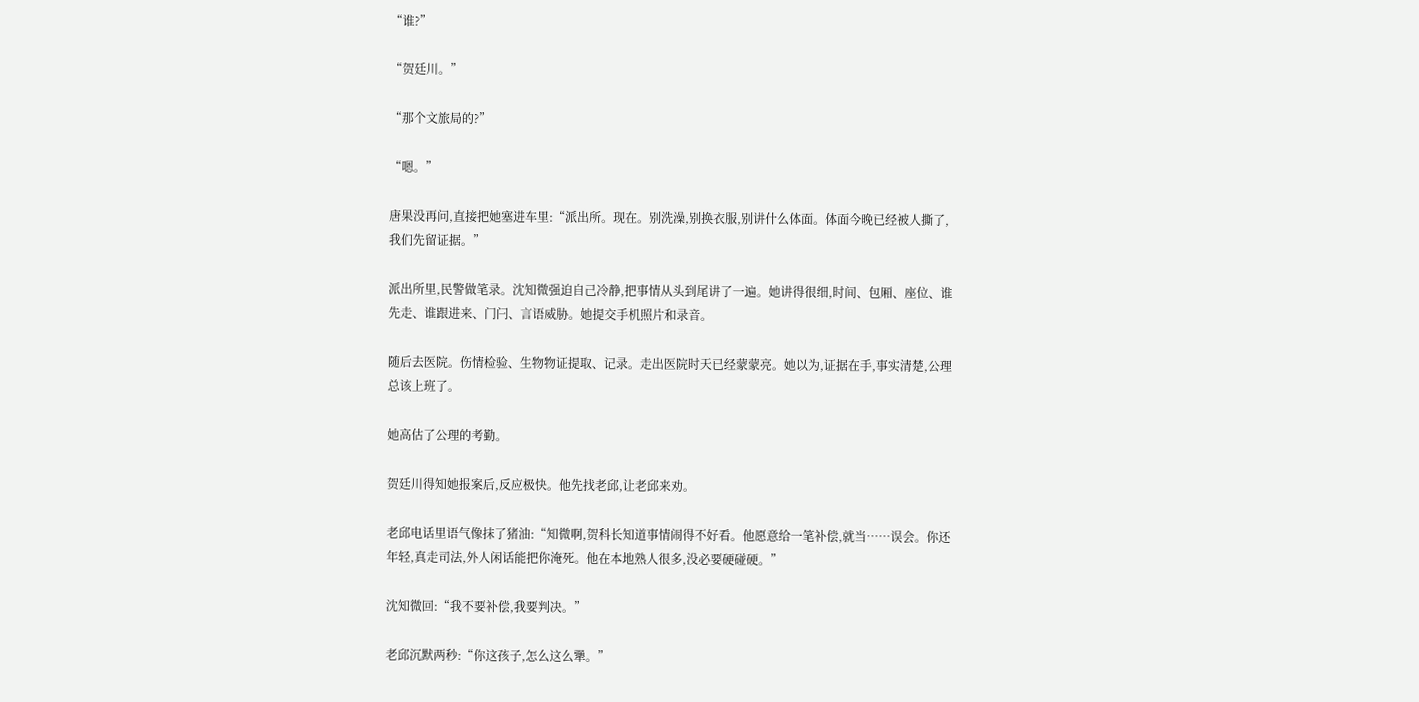“谁?”

“贺廷川。”

“那个文旅局的?”

“嗯。”

唐果没再问,直接把她塞进车里:“派出所。现在。别洗澡,别换衣服,别讲什么体面。体面今晚已经被人撕了,我们先留证据。”

派出所里,民警做笔录。沈知微强迫自己冷静,把事情从头到尾讲了一遍。她讲得很细,时间、包厢、座位、谁先走、谁跟进来、门闩、言语威胁。她提交手机照片和录音。

随后去医院。伤情检验、生物物证提取、记录。走出医院时天已经蒙蒙亮。她以为,证据在手,事实清楚,公理总该上班了。

她高估了公理的考勤。

贺廷川得知她报案后,反应极快。他先找老邱,让老邱来劝。

老邱电话里语气像抹了猪油:“知微啊,贺科长知道事情闹得不好看。他愿意给一笔补偿,就当……误会。你还年轻,真走司法,外人闲话能把你淹死。他在本地熟人很多,没必要硬碰硬。”

沈知微回:“我不要补偿,我要判决。”

老邱沉默两秒:“你这孩子,怎么这么犟。”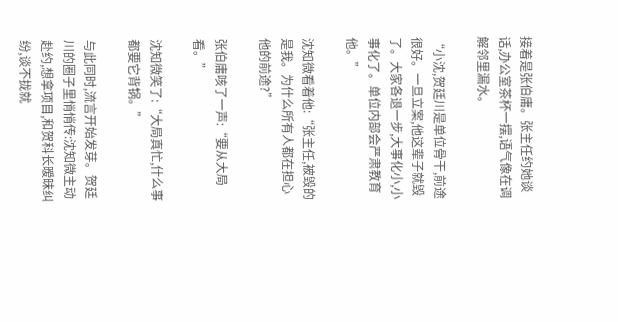接着是张伯庸。张主任约她谈话,办公室茶杯一摆,语气像在调解邻里漏水。

“小沈,贺廷川是单位骨干,前途很好。一旦立案,他这辈子就毁了。大家各退一步,大事化小,小事化了。单位内部会严肃教育他。”

沈知微看着他:“张主任,被毁的是我。为什么所有人都在担心他的前途?”

张伯庸咳了一声:“要从大局看。”

沈知微笑了:“大局真忙,什么事都要它背锅。”

与此同时,流言开始发芽。贺廷川的圈子里悄悄传:沈知微主动赴约,想拿项目,和贺科长暧昧纠纷,谈不拢就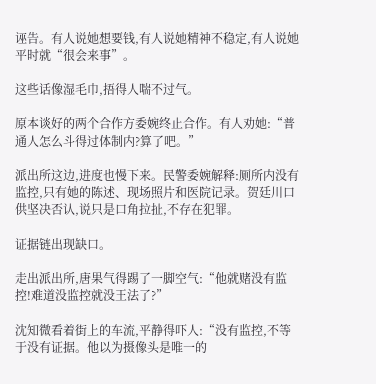诬告。有人说她想要钱,有人说她精神不稳定,有人说她平时就“很会来事”。

这些话像湿毛巾,捂得人喘不过气。

原本谈好的两个合作方委婉终止合作。有人劝她:“普通人怎么斗得过体制内?算了吧。”

派出所这边,进度也慢下来。民警委婉解释:厕所内没有监控,只有她的陈述、现场照片和医院记录。贺廷川口供坚决否认,说只是口角拉扯,不存在犯罪。

证据链出现缺口。

走出派出所,唐果气得踢了一脚空气:“他就赌没有监控!难道没监控就没王法了?”

沈知微看着街上的车流,平静得吓人:“没有监控,不等于没有证据。他以为摄像头是唯一的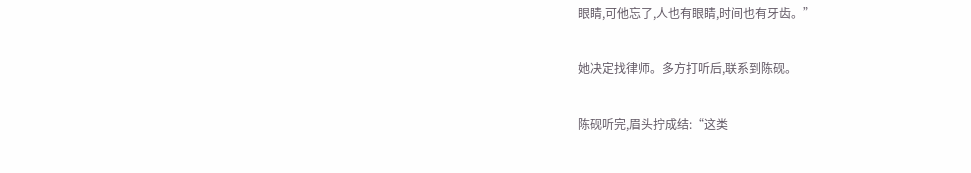眼睛,可他忘了,人也有眼睛,时间也有牙齿。”

她决定找律师。多方打听后,联系到陈砚。

陈砚听完,眉头拧成结:“这类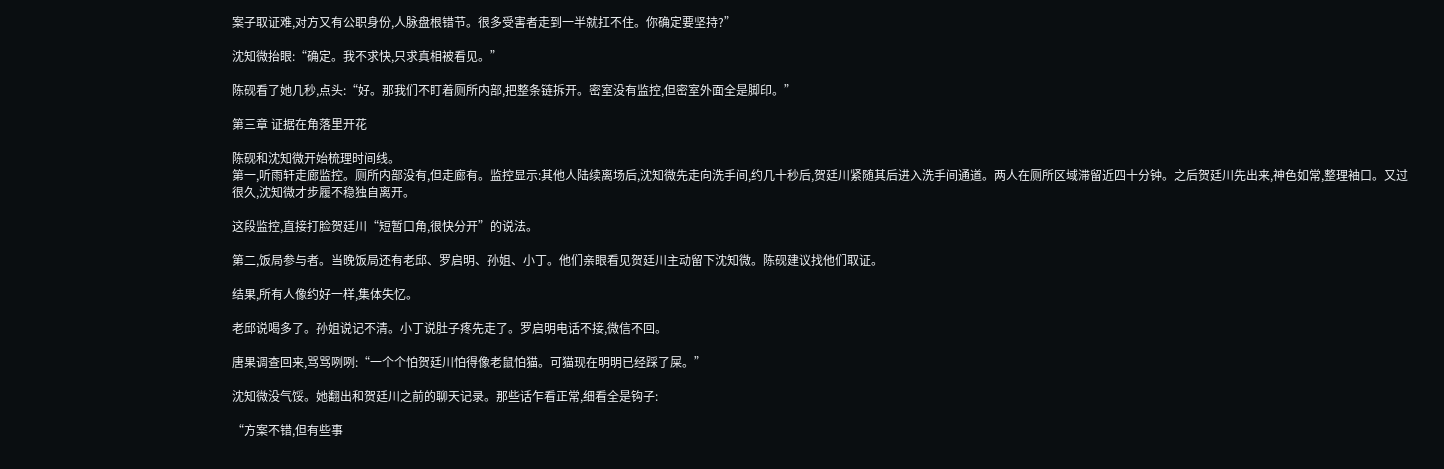案子取证难,对方又有公职身份,人脉盘根错节。很多受害者走到一半就扛不住。你确定要坚持?”

沈知微抬眼:“确定。我不求快,只求真相被看见。”

陈砚看了她几秒,点头:“好。那我们不盯着厕所内部,把整条链拆开。密室没有监控,但密室外面全是脚印。”

第三章 证据在角落里开花

陈砚和沈知微开始梳理时间线。
第一,听雨轩走廊监控。厕所内部没有,但走廊有。监控显示:其他人陆续离场后,沈知微先走向洗手间,约几十秒后,贺廷川紧随其后进入洗手间通道。两人在厕所区域滞留近四十分钟。之后贺廷川先出来,神色如常,整理袖口。又过很久,沈知微才步履不稳独自离开。

这段监控,直接打脸贺廷川“短暂口角,很快分开”的说法。

第二,饭局参与者。当晚饭局还有老邱、罗启明、孙姐、小丁。他们亲眼看见贺廷川主动留下沈知微。陈砚建议找他们取证。

结果,所有人像约好一样,集体失忆。

老邱说喝多了。孙姐说记不清。小丁说肚子疼先走了。罗启明电话不接,微信不回。

唐果调查回来,骂骂咧咧:“一个个怕贺廷川怕得像老鼠怕猫。可猫现在明明已经踩了屎。”

沈知微没气馁。她翻出和贺廷川之前的聊天记录。那些话乍看正常,细看全是钩子:

“方案不错,但有些事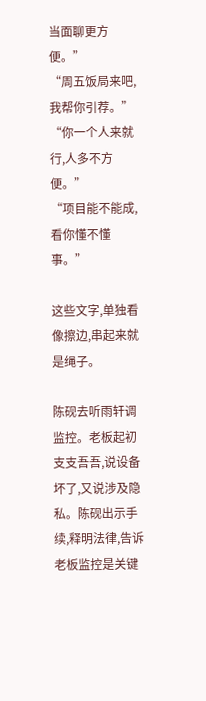当面聊更方便。”
“周五饭局来吧,我帮你引荐。”
“你一个人来就行,人多不方便。”
“项目能不能成,看你懂不懂事。”

这些文字,单独看像擦边,串起来就是绳子。

陈砚去听雨轩调监控。老板起初支支吾吾,说设备坏了,又说涉及隐私。陈砚出示手续,释明法律,告诉老板监控是关键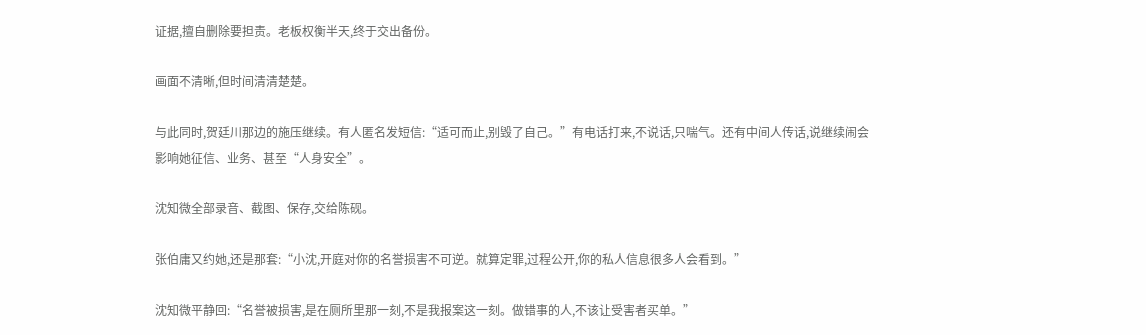证据,擅自删除要担责。老板权衡半天,终于交出备份。

画面不清晰,但时间清清楚楚。

与此同时,贺廷川那边的施压继续。有人匿名发短信:“适可而止,别毁了自己。”有电话打来,不说话,只喘气。还有中间人传话,说继续闹会影响她征信、业务、甚至“人身安全”。

沈知微全部录音、截图、保存,交给陈砚。

张伯庸又约她,还是那套:“小沈,开庭对你的名誉损害不可逆。就算定罪,过程公开,你的私人信息很多人会看到。”

沈知微平静回:“名誉被损害,是在厕所里那一刻,不是我报案这一刻。做错事的人,不该让受害者买单。”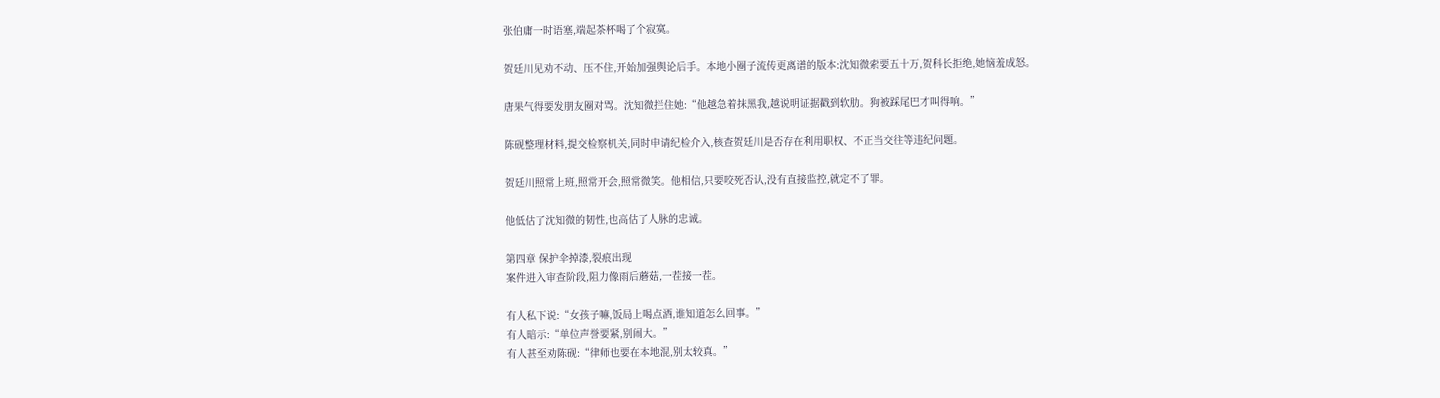张伯庸一时语塞,端起茶杯喝了个寂寞。

贺廷川见劝不动、压不住,开始加强舆论后手。本地小圈子流传更离谱的版本:沈知微索要五十万,贺科长拒绝,她恼羞成怒。

唐果气得要发朋友圈对骂。沈知微拦住她:“他越急着抹黑我,越说明证据戳到软肋。狗被踩尾巴才叫得响。”

陈砚整理材料,提交检察机关,同时申请纪检介入,核查贺廷川是否存在利用职权、不正当交往等违纪问题。

贺廷川照常上班,照常开会,照常微笑。他相信,只要咬死否认,没有直接监控,就定不了罪。

他低估了沈知微的韧性,也高估了人脉的忠诚。

第四章 保护伞掉漆,裂痕出现
案件进入审查阶段,阻力像雨后蘑菇,一茬接一茬。

有人私下说:“女孩子嘛,饭局上喝点酒,谁知道怎么回事。”
有人暗示:“单位声誉要紧,别闹大。”
有人甚至劝陈砚:“律师也要在本地混,别太较真。”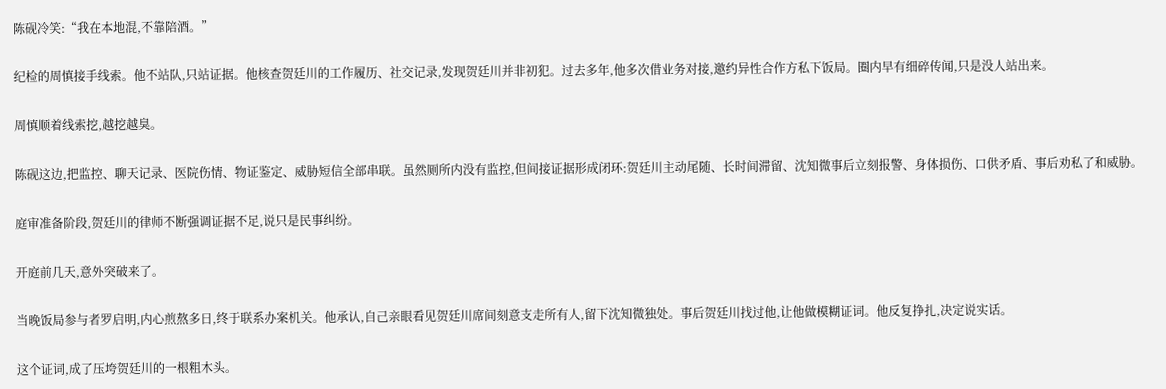陈砚冷笑:“我在本地混,不靠陪酒。”

纪检的周慎接手线索。他不站队,只站证据。他核查贺廷川的工作履历、社交记录,发现贺廷川并非初犯。过去多年,他多次借业务对接,邀约异性合作方私下饭局。圈内早有细碎传闻,只是没人站出来。

周慎顺着线索挖,越挖越臭。

陈砚这边,把监控、聊天记录、医院伤情、物证鉴定、威胁短信全部串联。虽然厕所内没有监控,但间接证据形成闭环:贺廷川主动尾随、长时间滞留、沈知微事后立刻报警、身体损伤、口供矛盾、事后劝私了和威胁。

庭审准备阶段,贺廷川的律师不断强调证据不足,说只是民事纠纷。

开庭前几天,意外突破来了。

当晚饭局参与者罗启明,内心煎熬多日,终于联系办案机关。他承认,自己亲眼看见贺廷川席间刻意支走所有人,留下沈知微独处。事后贺廷川找过他,让他做模糊证词。他反复挣扎,决定说实话。

这个证词,成了压垮贺廷川的一根粗木头。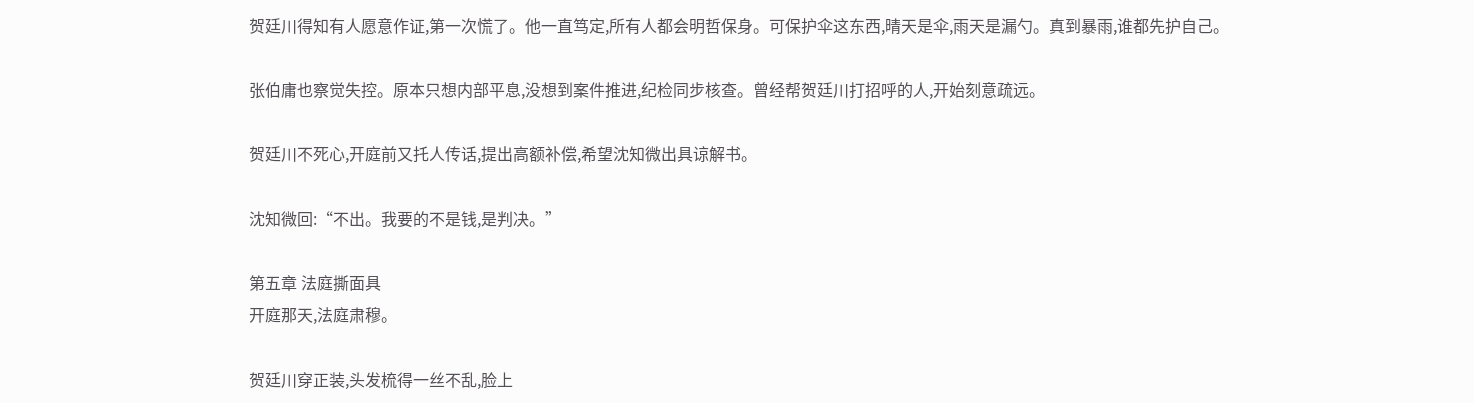贺廷川得知有人愿意作证,第一次慌了。他一直笃定,所有人都会明哲保身。可保护伞这东西,晴天是伞,雨天是漏勺。真到暴雨,谁都先护自己。

张伯庸也察觉失控。原本只想内部平息,没想到案件推进,纪检同步核查。曾经帮贺廷川打招呼的人,开始刻意疏远。

贺廷川不死心,开庭前又托人传话,提出高额补偿,希望沈知微出具谅解书。

沈知微回:“不出。我要的不是钱,是判决。”

第五章 法庭撕面具
开庭那天,法庭肃穆。

贺廷川穿正装,头发梳得一丝不乱,脸上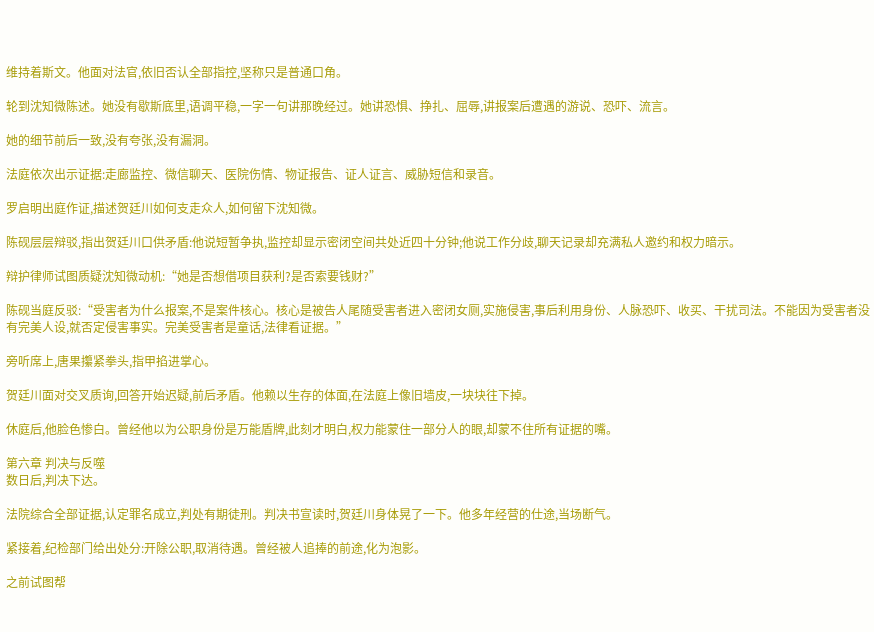维持着斯文。他面对法官,依旧否认全部指控,坚称只是普通口角。

轮到沈知微陈述。她没有歇斯底里,语调平稳,一字一句讲那晚经过。她讲恐惧、挣扎、屈辱,讲报案后遭遇的游说、恐吓、流言。

她的细节前后一致,没有夸张,没有漏洞。

法庭依次出示证据:走廊监控、微信聊天、医院伤情、物证报告、证人证言、威胁短信和录音。

罗启明出庭作证,描述贺廷川如何支走众人,如何留下沈知微。

陈砚层层辩驳,指出贺廷川口供矛盾:他说短暂争执,监控却显示密闭空间共处近四十分钟;他说工作分歧,聊天记录却充满私人邀约和权力暗示。

辩护律师试图质疑沈知微动机:“她是否想借项目获利?是否索要钱财?”

陈砚当庭反驳:“受害者为什么报案,不是案件核心。核心是被告人尾随受害者进入密闭女厕,实施侵害,事后利用身份、人脉恐吓、收买、干扰司法。不能因为受害者没有完美人设,就否定侵害事实。完美受害者是童话,法律看证据。”

旁听席上,唐果攥紧拳头,指甲掐进掌心。

贺廷川面对交叉质询,回答开始迟疑,前后矛盾。他赖以生存的体面,在法庭上像旧墙皮,一块块往下掉。

休庭后,他脸色惨白。曾经他以为公职身份是万能盾牌,此刻才明白,权力能蒙住一部分人的眼,却蒙不住所有证据的嘴。

第六章 判决与反噬
数日后,判决下达。

法院综合全部证据,认定罪名成立,判处有期徒刑。判决书宣读时,贺廷川身体晃了一下。他多年经营的仕途,当场断气。

紧接着,纪检部门给出处分:开除公职,取消待遇。曾经被人追捧的前途,化为泡影。

之前试图帮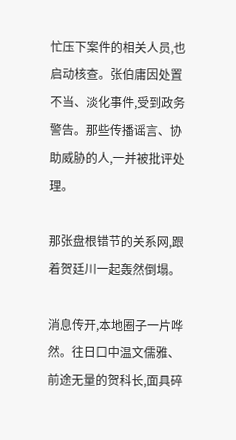忙压下案件的相关人员,也启动核查。张伯庸因处置不当、淡化事件,受到政务警告。那些传播谣言、协助威胁的人,一并被批评处理。

那张盘根错节的关系网,跟着贺廷川一起轰然倒塌。

消息传开,本地圈子一片哗然。往日口中温文儒雅、前途无量的贺科长,面具碎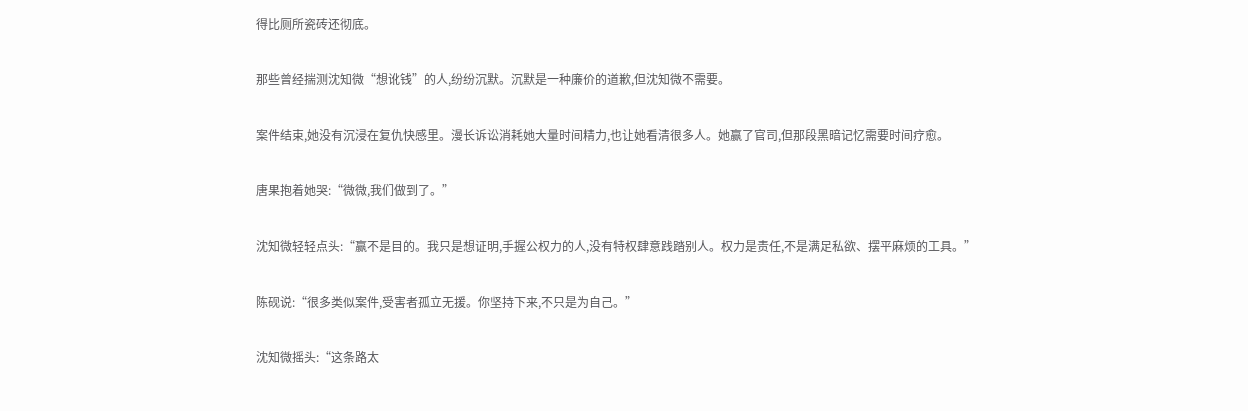得比厕所瓷砖还彻底。

那些曾经揣测沈知微“想讹钱”的人,纷纷沉默。沉默是一种廉价的道歉,但沈知微不需要。

案件结束,她没有沉浸在复仇快感里。漫长诉讼消耗她大量时间精力,也让她看清很多人。她赢了官司,但那段黑暗记忆需要时间疗愈。

唐果抱着她哭:“微微,我们做到了。”

沈知微轻轻点头:“赢不是目的。我只是想证明,手握公权力的人,没有特权肆意践踏别人。权力是责任,不是满足私欲、摆平麻烦的工具。”

陈砚说:“很多类似案件,受害者孤立无援。你坚持下来,不只是为自己。”

沈知微摇头:“这条路太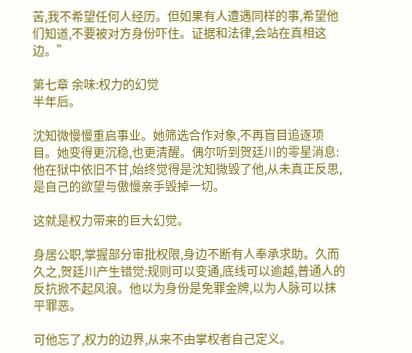苦,我不希望任何人经历。但如果有人遭遇同样的事,希望他们知道,不要被对方身份吓住。证据和法律,会站在真相这边。”

第七章 余味:权力的幻觉
半年后。

沈知微慢慢重启事业。她筛选合作对象,不再盲目追逐项目。她变得更沉稳,也更清醒。偶尔听到贺廷川的零星消息:他在狱中依旧不甘,始终觉得是沈知微毁了他,从未真正反思,是自己的欲望与傲慢亲手毁掉一切。

这就是权力带来的巨大幻觉。

身居公职,掌握部分审批权限,身边不断有人奉承求助。久而久之,贺廷川产生错觉:规则可以变通,底线可以逾越,普通人的反抗掀不起风浪。他以为身份是免罪金牌,以为人脉可以抹平罪恶。

可他忘了,权力的边界,从来不由掌权者自己定义。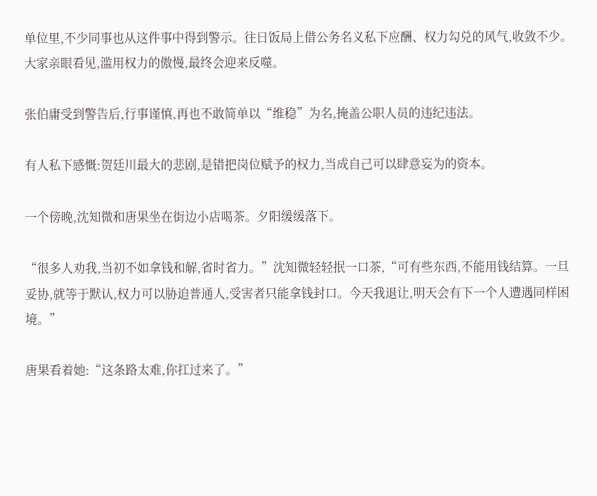单位里,不少同事也从这件事中得到警示。往日饭局上借公务名义私下应酬、权力勾兑的风气,收敛不少。大家亲眼看见,滥用权力的傲慢,最终会迎来反噬。

张伯庸受到警告后,行事谨慎,再也不敢简单以“维稳”为名,掩盖公职人员的违纪违法。

有人私下感慨:贺廷川最大的悲剧,是错把岗位赋予的权力,当成自己可以肆意妄为的资本。

一个傍晚,沈知微和唐果坐在街边小店喝茶。夕阳缓缓落下。

“很多人劝我,当初不如拿钱和解,省时省力。”沈知微轻轻抿一口茶,“可有些东西,不能用钱结算。一旦妥协,就等于默认,权力可以胁迫普通人,受害者只能拿钱封口。今天我退让,明天会有下一个人遭遇同样困境。”

唐果看着她:“这条路太难,你扛过来了。”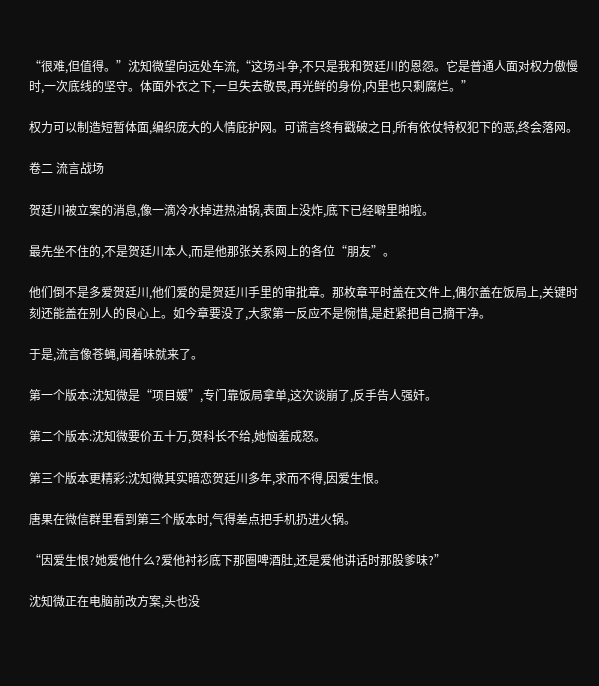“很难,但值得。”沈知微望向远处车流,“这场斗争,不只是我和贺廷川的恩怨。它是普通人面对权力傲慢时,一次底线的坚守。体面外衣之下,一旦失去敬畏,再光鲜的身份,内里也只剩腐烂。”

权力可以制造短暂体面,编织庞大的人情庇护网。可谎言终有戳破之日,所有依仗特权犯下的恶,终会落网。

卷二 流言战场

贺廷川被立案的消息,像一滴冷水掉进热油锅,表面上没炸,底下已经噼里啪啦。

最先坐不住的,不是贺廷川本人,而是他那张关系网上的各位“朋友”。

他们倒不是多爱贺廷川,他们爱的是贺廷川手里的审批章。那枚章平时盖在文件上,偶尔盖在饭局上,关键时刻还能盖在别人的良心上。如今章要没了,大家第一反应不是惋惜,是赶紧把自己摘干净。

于是,流言像苍蝇,闻着味就来了。

第一个版本:沈知微是“项目媛”,专门靠饭局拿单,这次谈崩了,反手告人强奸。

第二个版本:沈知微要价五十万,贺科长不给,她恼羞成怒。

第三个版本更精彩:沈知微其实暗恋贺廷川多年,求而不得,因爱生恨。

唐果在微信群里看到第三个版本时,气得差点把手机扔进火锅。

“因爱生恨?她爱他什么?爱他衬衫底下那圈啤酒肚,还是爱他讲话时那股爹味?”

沈知微正在电脑前改方案,头也没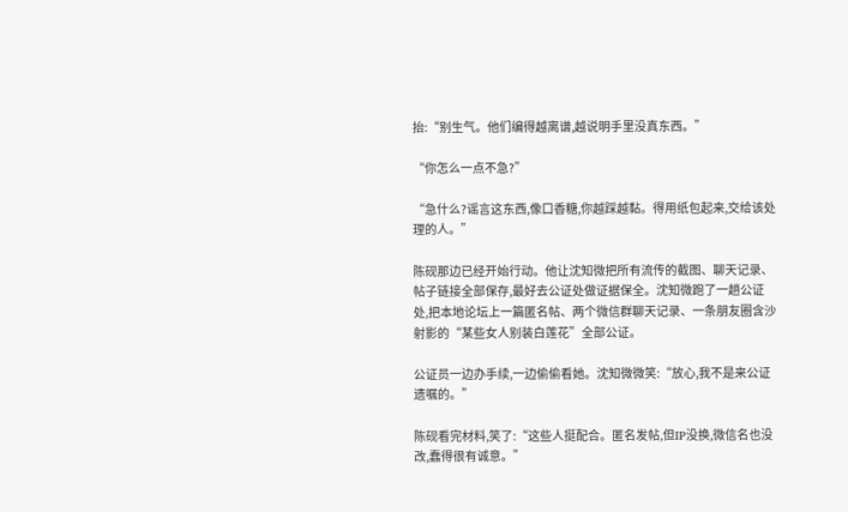抬:“别生气。他们编得越离谱,越说明手里没真东西。”

“你怎么一点不急?”

“急什么?谣言这东西,像口香糖,你越踩越黏。得用纸包起来,交给该处理的人。”

陈砚那边已经开始行动。他让沈知微把所有流传的截图、聊天记录、帖子链接全部保存,最好去公证处做证据保全。沈知微跑了一趟公证处,把本地论坛上一篇匿名帖、两个微信群聊天记录、一条朋友圈含沙射影的“某些女人别装白莲花”全部公证。

公证员一边办手续,一边偷偷看她。沈知微微笑:“放心,我不是来公证遗嘱的。”

陈砚看完材料,笑了:“这些人挺配合。匿名发帖,但IP没换,微信名也没改,蠢得很有诚意。”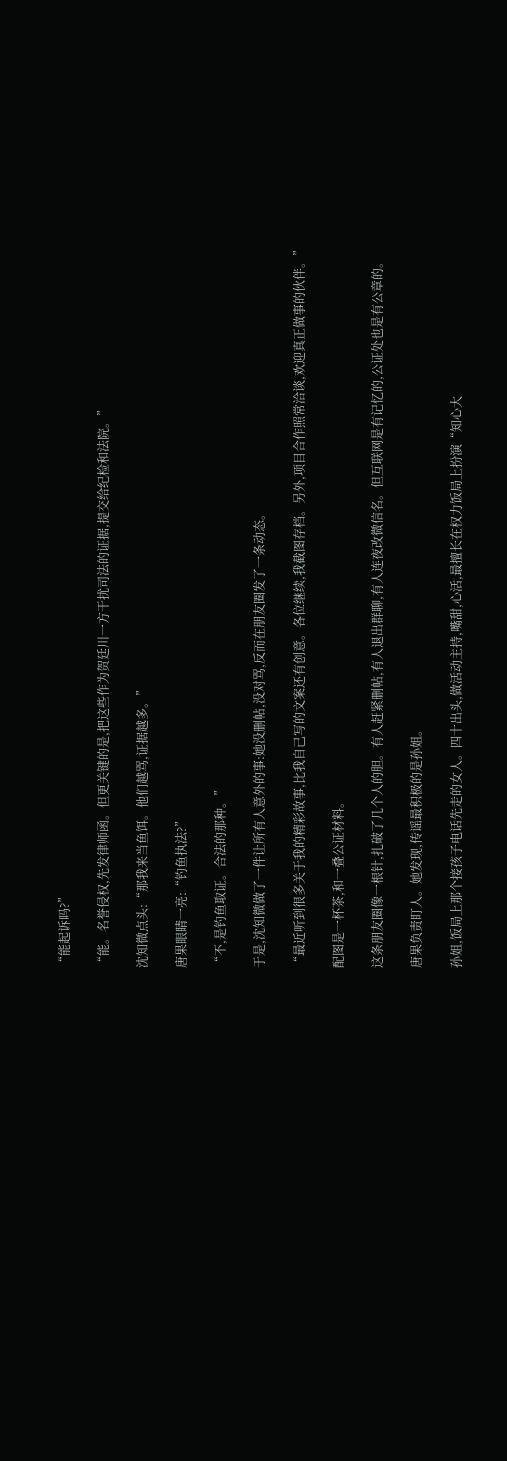“能起诉吗?”

“能。名誉侵权,先发律师函。但更关键的是,把这些作为贺廷川一方干扰司法的证据,提交给纪检和法院。”

沈知微点头:“那我来当鱼饵。他们越骂,证据越多。”

唐果眼睛一亮:“钓鱼执法?”

“不,是钓鱼取证。合法的那种。”

于是,沈知微做了一件让所有人意外的事:她没删帖,没对骂,反而在朋友圈发了一条动态。

“最近听到很多关于我的精彩故事,比我自己写的文案还有创意。各位继续,我截图存档。另外,项目合作照常洽谈,欢迎真正做事的伙伴。”

配图是一杯茶,和一叠公证材料。

这条朋友圈像一根针,扎破了几个人的胆。有人赶紧删帖,有人退出群聊,有人连夜改微信名。但互联网是有记忆的,公证处也是有公章的。

唐果负责盯人。她发现,传谣最积极的是孙姐。

孙姐,饭局上那个接孩子电话先走的女人。四十出头,做活动主持,嘴甜,心活,最擅长在权力饭局上扮演“知心大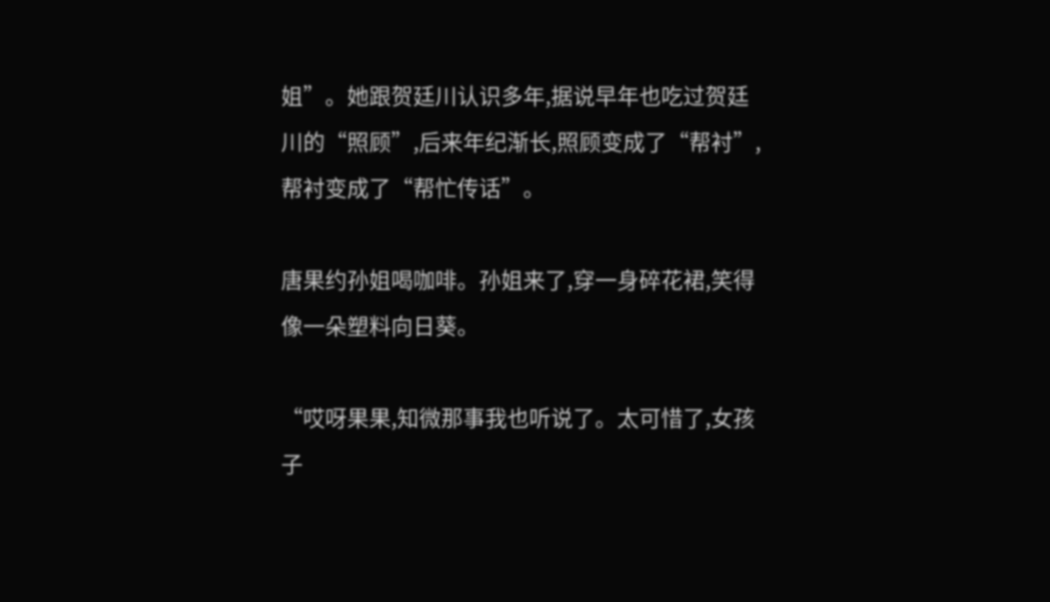姐”。她跟贺廷川认识多年,据说早年也吃过贺廷川的“照顾”,后来年纪渐长,照顾变成了“帮衬”,帮衬变成了“帮忙传话”。

唐果约孙姐喝咖啡。孙姐来了,穿一身碎花裙,笑得像一朵塑料向日葵。

“哎呀果果,知微那事我也听说了。太可惜了,女孩子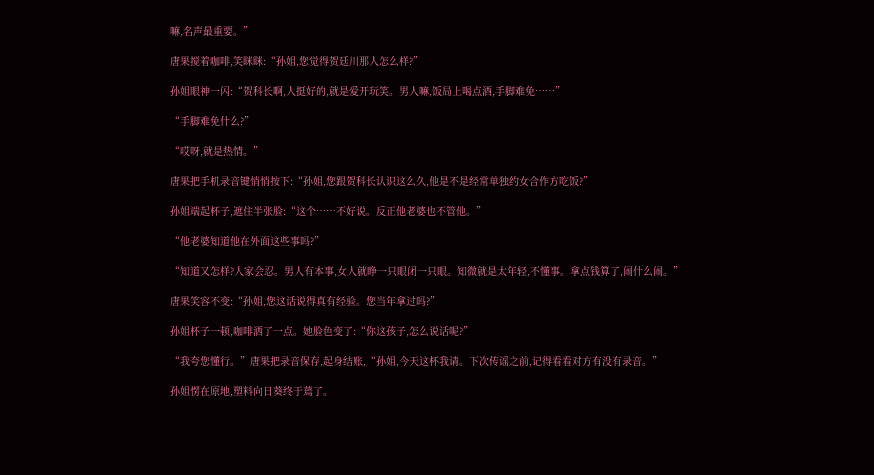嘛,名声最重要。”

唐果搅着咖啡,笑眯眯:“孙姐,您觉得贺廷川那人怎么样?”

孙姐眼神一闪:“贺科长啊,人挺好的,就是爱开玩笑。男人嘛,饭局上喝点酒,手脚难免……”

“手脚难免什么?”

“哎呀,就是热情。”

唐果把手机录音键悄悄按下:“孙姐,您跟贺科长认识这么久,他是不是经常单独约女合作方吃饭?”

孙姐端起杯子,遮住半张脸:“这个……不好说。反正他老婆也不管他。”

“他老婆知道他在外面这些事吗?”

“知道又怎样?人家会忍。男人有本事,女人就睁一只眼闭一只眼。知微就是太年轻,不懂事。拿点钱算了,闹什么闹。”

唐果笑容不变:“孙姐,您这话说得真有经验。您当年拿过吗?”

孙姐杯子一顿,咖啡洒了一点。她脸色变了:“你这孩子,怎么说话呢?”

“我夸您懂行。”唐果把录音保存,起身结账,“孙姐,今天这杯我请。下次传谣之前,记得看看对方有没有录音。”

孙姐愣在原地,塑料向日葵终于蔫了。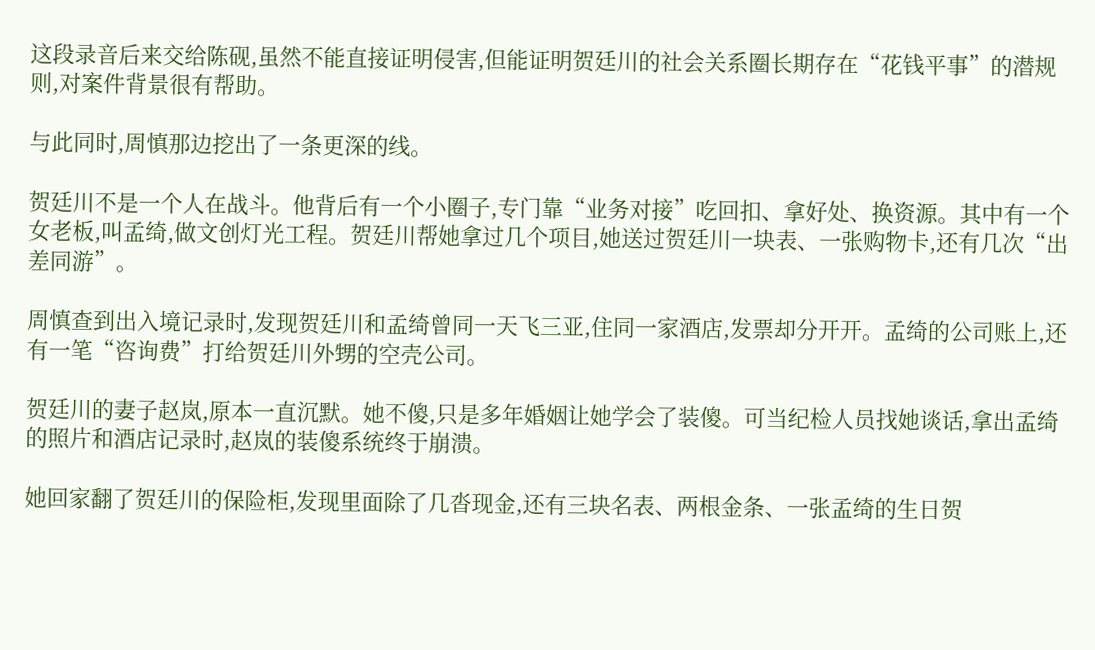这段录音后来交给陈砚,虽然不能直接证明侵害,但能证明贺廷川的社会关系圈长期存在“花钱平事”的潜规则,对案件背景很有帮助。

与此同时,周慎那边挖出了一条更深的线。

贺廷川不是一个人在战斗。他背后有一个小圈子,专门靠“业务对接”吃回扣、拿好处、换资源。其中有一个女老板,叫孟绮,做文创灯光工程。贺廷川帮她拿过几个项目,她送过贺廷川一块表、一张购物卡,还有几次“出差同游”。

周慎查到出入境记录时,发现贺廷川和孟绮曾同一天飞三亚,住同一家酒店,发票却分开开。孟绮的公司账上,还有一笔“咨询费”打给贺廷川外甥的空壳公司。

贺廷川的妻子赵岚,原本一直沉默。她不傻,只是多年婚姻让她学会了装傻。可当纪检人员找她谈话,拿出孟绮的照片和酒店记录时,赵岚的装傻系统终于崩溃。

她回家翻了贺廷川的保险柜,发现里面除了几沓现金,还有三块名表、两根金条、一张孟绮的生日贺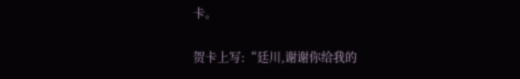卡。

贺卡上写:“廷川,谢谢你给我的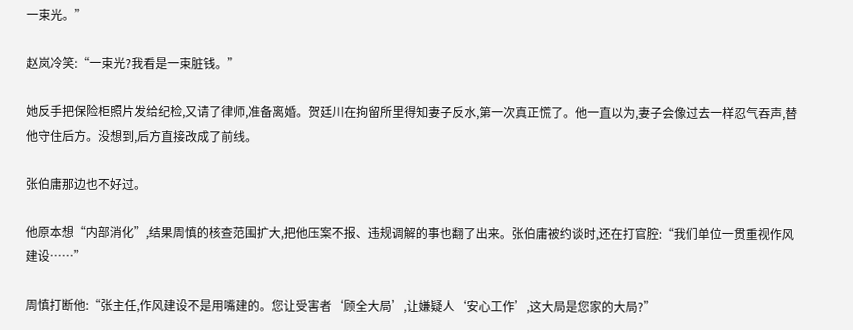一束光。”

赵岚冷笑:“一束光?我看是一束脏钱。”

她反手把保险柜照片发给纪检,又请了律师,准备离婚。贺廷川在拘留所里得知妻子反水,第一次真正慌了。他一直以为,妻子会像过去一样忍气吞声,替他守住后方。没想到,后方直接改成了前线。

张伯庸那边也不好过。

他原本想“内部消化”,结果周慎的核查范围扩大,把他压案不报、违规调解的事也翻了出来。张伯庸被约谈时,还在打官腔:“我们单位一贯重视作风建设……”

周慎打断他:“张主任,作风建设不是用嘴建的。您让受害者‘顾全大局’,让嫌疑人‘安心工作’,这大局是您家的大局?”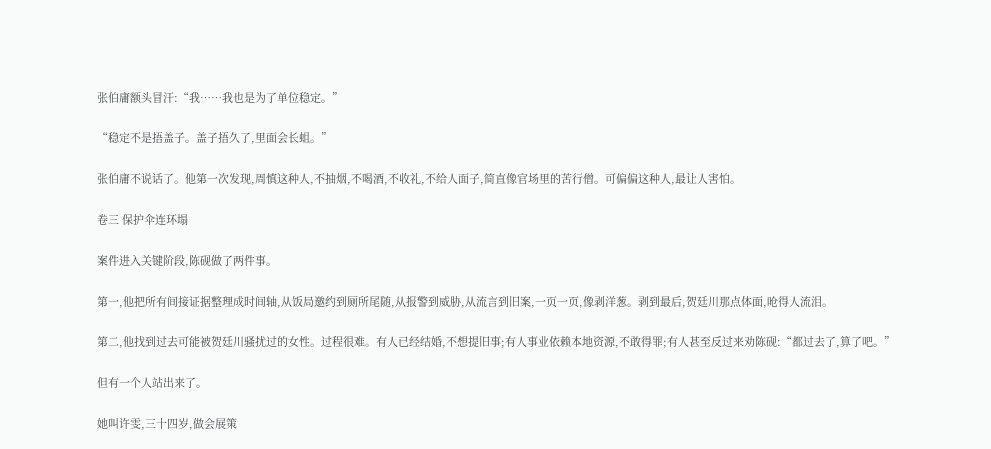张伯庸额头冒汗:“我……我也是为了单位稳定。”

“稳定不是捂盖子。盖子捂久了,里面会长蛆。”

张伯庸不说话了。他第一次发现,周慎这种人,不抽烟,不喝酒,不收礼,不给人面子,简直像官场里的苦行僧。可偏偏这种人,最让人害怕。

卷三 保护伞连环塌

案件进入关键阶段,陈砚做了两件事。

第一,他把所有间接证据整理成时间轴,从饭局邀约到厕所尾随,从报警到威胁,从流言到旧案,一页一页,像剥洋葱。剥到最后,贺廷川那点体面,呛得人流泪。

第二,他找到过去可能被贺廷川骚扰过的女性。过程很难。有人已经结婚,不想提旧事;有人事业依赖本地资源,不敢得罪;有人甚至反过来劝陈砚:“都过去了,算了吧。”

但有一个人站出来了。

她叫许雯,三十四岁,做会展策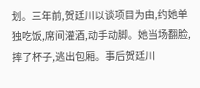划。三年前,贺廷川以谈项目为由,约她单独吃饭,席间灌酒,动手动脚。她当场翻脸,摔了杯子,逃出包厢。事后贺廷川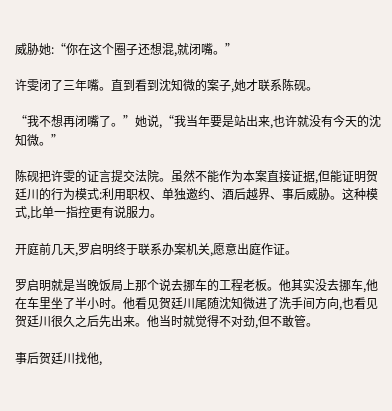威胁她:“你在这个圈子还想混,就闭嘴。”

许雯闭了三年嘴。直到看到沈知微的案子,她才联系陈砚。

“我不想再闭嘴了。”她说,“我当年要是站出来,也许就没有今天的沈知微。”

陈砚把许雯的证言提交法院。虽然不能作为本案直接证据,但能证明贺廷川的行为模式:利用职权、单独邀约、酒后越界、事后威胁。这种模式,比单一指控更有说服力。

开庭前几天,罗启明终于联系办案机关,愿意出庭作证。

罗启明就是当晚饭局上那个说去挪车的工程老板。他其实没去挪车,他在车里坐了半小时。他看见贺廷川尾随沈知微进了洗手间方向,也看见贺廷川很久之后先出来。他当时就觉得不对劲,但不敢管。

事后贺廷川找他,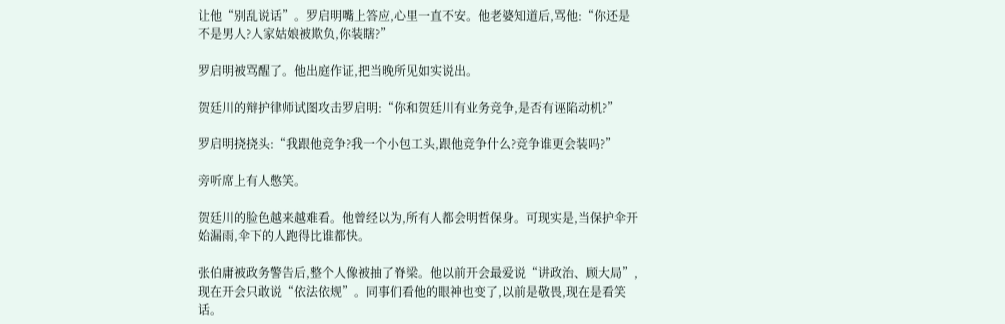让他“别乱说话”。罗启明嘴上答应,心里一直不安。他老婆知道后,骂他:“你还是不是男人?人家姑娘被欺负,你装瞎?”

罗启明被骂醒了。他出庭作证,把当晚所见如实说出。

贺廷川的辩护律师试图攻击罗启明:“你和贺廷川有业务竞争,是否有诬陷动机?”

罗启明挠挠头:“我跟他竞争?我一个小包工头,跟他竞争什么?竞争谁更会装吗?”

旁听席上有人憋笑。

贺廷川的脸色越来越难看。他曾经以为,所有人都会明哲保身。可现实是,当保护伞开始漏雨,伞下的人跑得比谁都快。

张伯庸被政务警告后,整个人像被抽了脊梁。他以前开会最爱说“讲政治、顾大局”,现在开会只敢说“依法依规”。同事们看他的眼神也变了,以前是敬畏,现在是看笑话。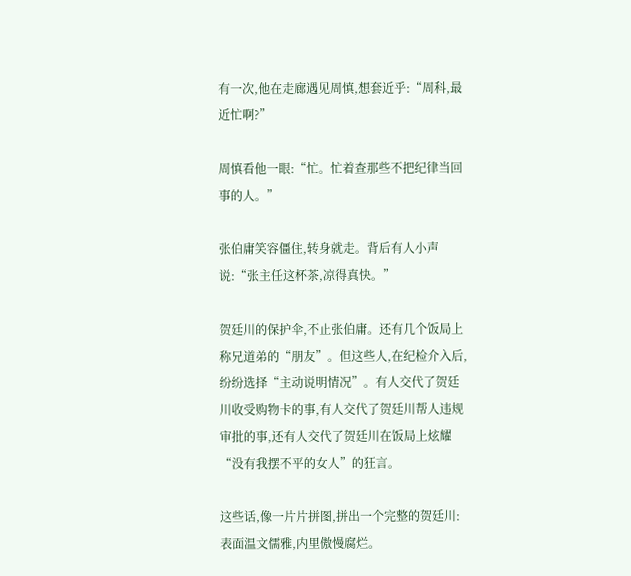有一次,他在走廊遇见周慎,想套近乎:“周科,最近忙啊?”

周慎看他一眼:“忙。忙着查那些不把纪律当回事的人。”

张伯庸笑容僵住,转身就走。背后有人小声说:“张主任这杯茶,凉得真快。”

贺廷川的保护伞,不止张伯庸。还有几个饭局上称兄道弟的“朋友”。但这些人,在纪检介入后,纷纷选择“主动说明情况”。有人交代了贺廷川收受购物卡的事,有人交代了贺廷川帮人违规审批的事,还有人交代了贺廷川在饭局上炫耀“没有我摆不平的女人”的狂言。

这些话,像一片片拼图,拼出一个完整的贺廷川:表面温文儒雅,内里傲慢腐烂。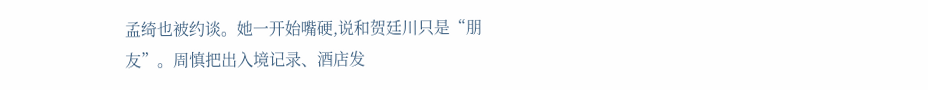孟绮也被约谈。她一开始嘴硬,说和贺廷川只是“朋友”。周慎把出入境记录、酒店发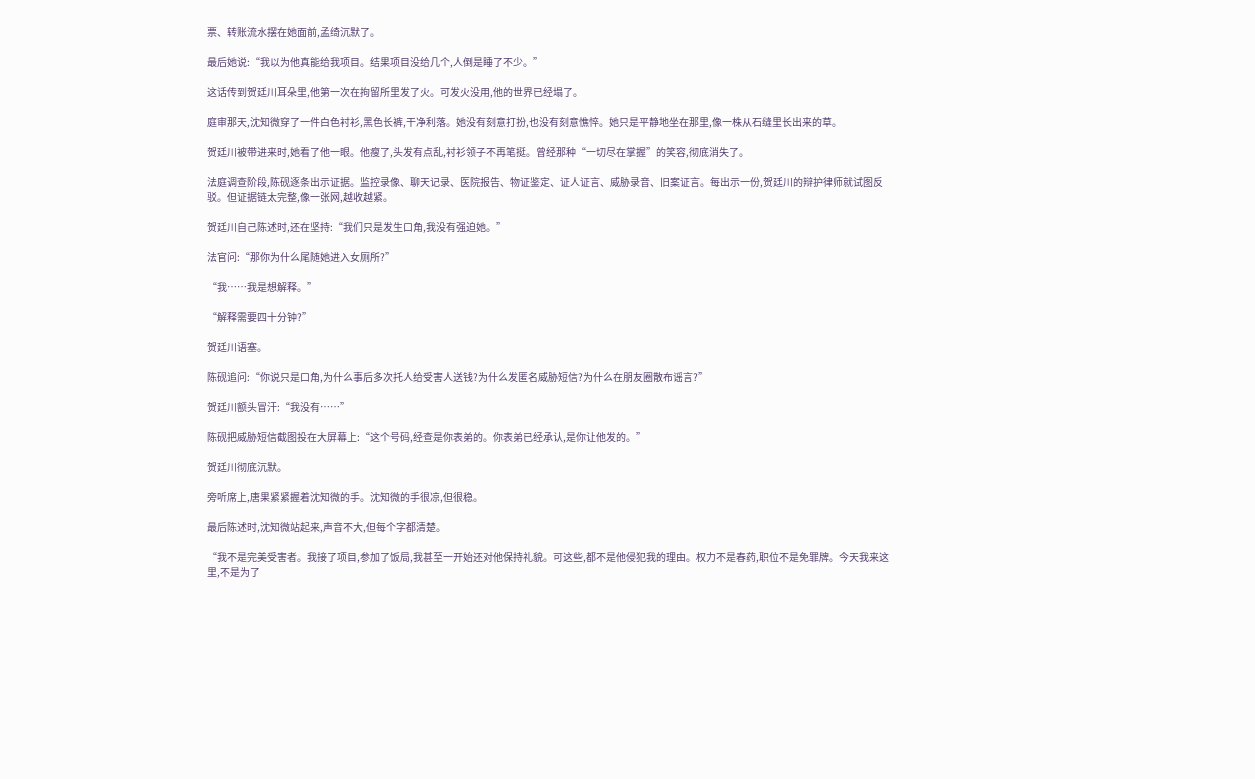票、转账流水摆在她面前,孟绮沉默了。

最后她说:“我以为他真能给我项目。结果项目没给几个,人倒是睡了不少。”

这话传到贺廷川耳朵里,他第一次在拘留所里发了火。可发火没用,他的世界已经塌了。

庭审那天,沈知微穿了一件白色衬衫,黑色长裤,干净利落。她没有刻意打扮,也没有刻意憔悴。她只是平静地坐在那里,像一株从石缝里长出来的草。

贺廷川被带进来时,她看了他一眼。他瘦了,头发有点乱,衬衫领子不再笔挺。曾经那种“一切尽在掌握”的笑容,彻底消失了。

法庭调查阶段,陈砚逐条出示证据。监控录像、聊天记录、医院报告、物证鉴定、证人证言、威胁录音、旧案证言。每出示一份,贺廷川的辩护律师就试图反驳。但证据链太完整,像一张网,越收越紧。

贺廷川自己陈述时,还在坚持:“我们只是发生口角,我没有强迫她。”

法官问:“那你为什么尾随她进入女厕所?”

“我……我是想解释。”

“解释需要四十分钟?”

贺廷川语塞。

陈砚追问:“你说只是口角,为什么事后多次托人给受害人送钱?为什么发匿名威胁短信?为什么在朋友圈散布谣言?”

贺廷川额头冒汗:“我没有……”

陈砚把威胁短信截图投在大屏幕上:“这个号码,经查是你表弟的。你表弟已经承认,是你让他发的。”

贺廷川彻底沉默。

旁听席上,唐果紧紧握着沈知微的手。沈知微的手很凉,但很稳。

最后陈述时,沈知微站起来,声音不大,但每个字都清楚。

“我不是完美受害者。我接了项目,参加了饭局,我甚至一开始还对他保持礼貌。可这些,都不是他侵犯我的理由。权力不是春药,职位不是免罪牌。今天我来这里,不是为了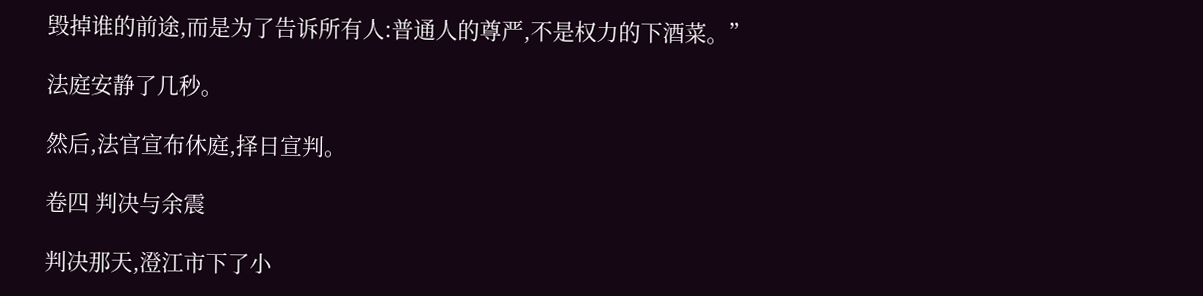毁掉谁的前途,而是为了告诉所有人:普通人的尊严,不是权力的下酒菜。”

法庭安静了几秒。

然后,法官宣布休庭,择日宣判。

卷四 判决与余震

判决那天,澄江市下了小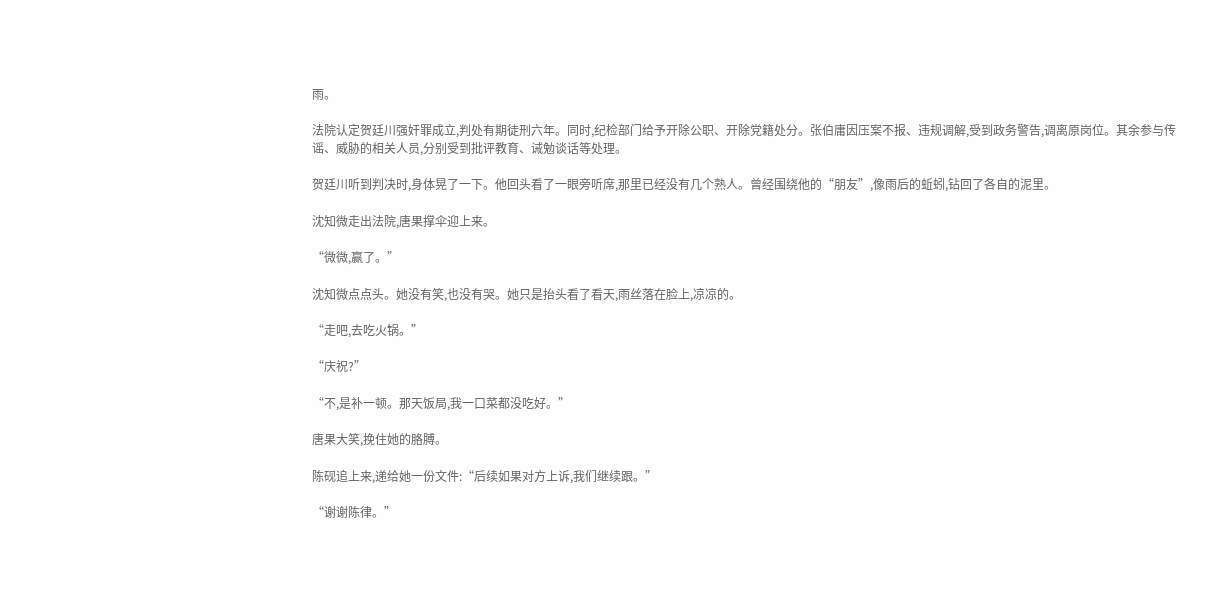雨。

法院认定贺廷川强奸罪成立,判处有期徒刑六年。同时,纪检部门给予开除公职、开除党籍处分。张伯庸因压案不报、违规调解,受到政务警告,调离原岗位。其余参与传谣、威胁的相关人员,分别受到批评教育、诫勉谈话等处理。

贺廷川听到判决时,身体晃了一下。他回头看了一眼旁听席,那里已经没有几个熟人。曾经围绕他的“朋友”,像雨后的蚯蚓,钻回了各自的泥里。

沈知微走出法院,唐果撑伞迎上来。

“微微,赢了。”

沈知微点点头。她没有笑,也没有哭。她只是抬头看了看天,雨丝落在脸上,凉凉的。

“走吧,去吃火锅。”

“庆祝?”

“不,是补一顿。那天饭局,我一口菜都没吃好。”

唐果大笑,挽住她的胳膊。

陈砚追上来,递给她一份文件:“后续如果对方上诉,我们继续跟。”

“谢谢陈律。”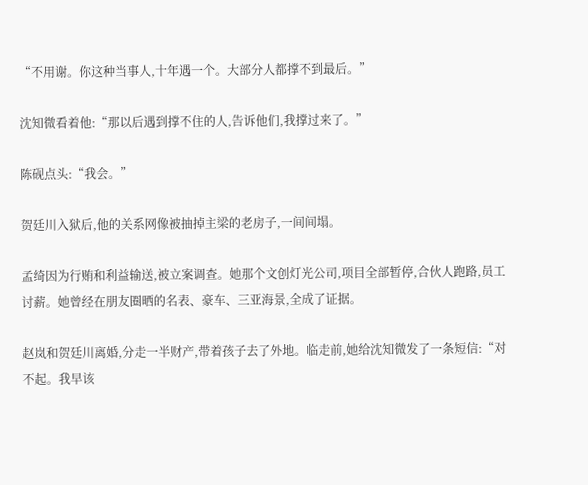“不用谢。你这种当事人,十年遇一个。大部分人都撑不到最后。”

沈知微看着他:“那以后遇到撑不住的人,告诉他们,我撑过来了。”

陈砚点头:“我会。”

贺廷川入狱后,他的关系网像被抽掉主梁的老房子,一间间塌。

孟绮因为行贿和利益输送,被立案调查。她那个文创灯光公司,项目全部暂停,合伙人跑路,员工讨薪。她曾经在朋友圈晒的名表、豪车、三亚海景,全成了证据。

赵岚和贺廷川离婚,分走一半财产,带着孩子去了外地。临走前,她给沈知微发了一条短信:“对不起。我早该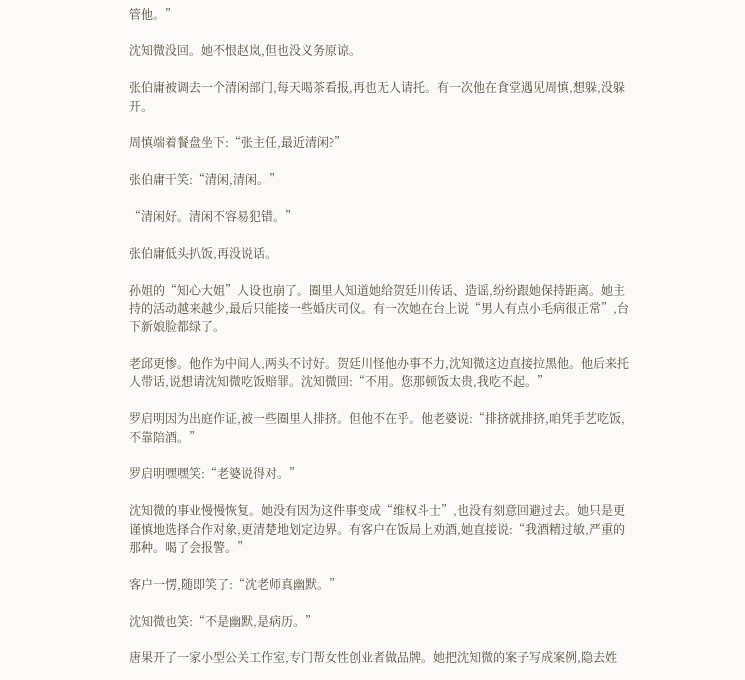管他。”

沈知微没回。她不恨赵岚,但也没义务原谅。

张伯庸被调去一个清闲部门,每天喝茶看报,再也无人请托。有一次他在食堂遇见周慎,想躲,没躲开。

周慎端着餐盘坐下:“张主任,最近清闲?”

张伯庸干笑:“清闲,清闲。”

“清闲好。清闲不容易犯错。”

张伯庸低头扒饭,再没说话。

孙姐的“知心大姐”人设也崩了。圈里人知道她给贺廷川传话、造谣,纷纷跟她保持距离。她主持的活动越来越少,最后只能接一些婚庆司仪。有一次她在台上说“男人有点小毛病很正常”,台下新娘脸都绿了。

老邱更惨。他作为中间人,两头不讨好。贺廷川怪他办事不力,沈知微这边直接拉黑他。他后来托人带话,说想请沈知微吃饭赔罪。沈知微回:“不用。您那顿饭太贵,我吃不起。”

罗启明因为出庭作证,被一些圈里人排挤。但他不在乎。他老婆说:“排挤就排挤,咱凭手艺吃饭,不靠陪酒。”

罗启明嘿嘿笑:“老婆说得对。”

沈知微的事业慢慢恢复。她没有因为这件事变成“维权斗士”,也没有刻意回避过去。她只是更谨慎地选择合作对象,更清楚地划定边界。有客户在饭局上劝酒,她直接说:“我酒精过敏,严重的那种。喝了会报警。”

客户一愣,随即笑了:“沈老师真幽默。”

沈知微也笑:“不是幽默,是病历。”

唐果开了一家小型公关工作室,专门帮女性创业者做品牌。她把沈知微的案子写成案例,隐去姓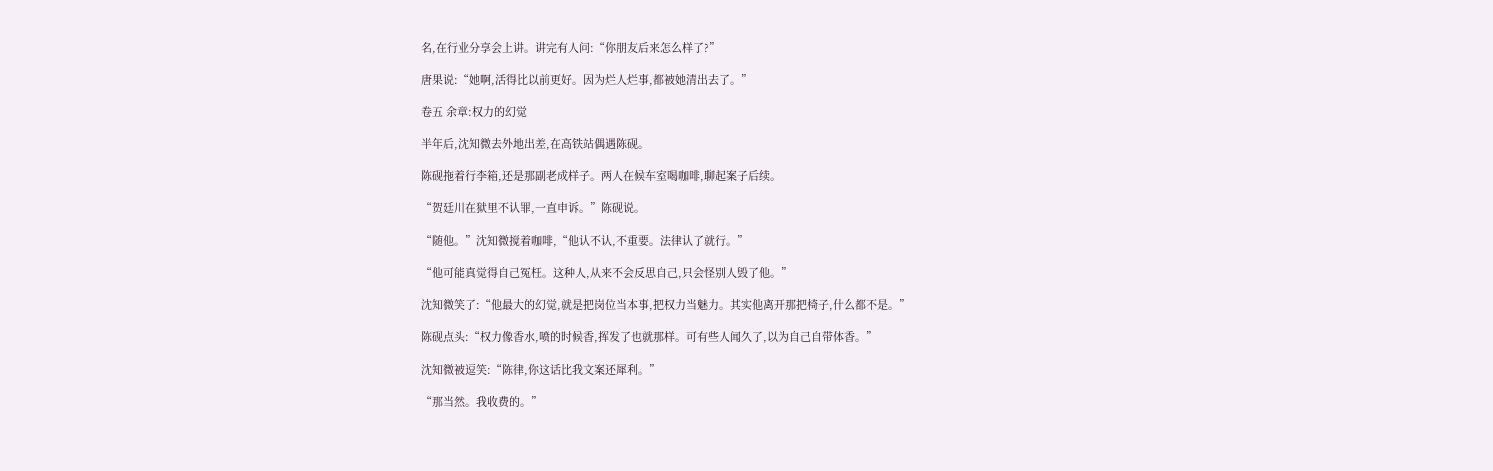名,在行业分享会上讲。讲完有人问:“你朋友后来怎么样了?”

唐果说:“她啊,活得比以前更好。因为烂人烂事,都被她清出去了。”

卷五 余章:权力的幻觉

半年后,沈知微去外地出差,在高铁站偶遇陈砚。

陈砚拖着行李箱,还是那副老成样子。两人在候车室喝咖啡,聊起案子后续。

“贺廷川在狱里不认罪,一直申诉。”陈砚说。

“随他。”沈知微搅着咖啡,“他认不认,不重要。法律认了就行。”

“他可能真觉得自己冤枉。这种人,从来不会反思自己,只会怪别人毁了他。”

沈知微笑了:“他最大的幻觉,就是把岗位当本事,把权力当魅力。其实他离开那把椅子,什么都不是。”

陈砚点头:“权力像香水,喷的时候香,挥发了也就那样。可有些人闻久了,以为自己自带体香。”

沈知微被逗笑:“陈律,你这话比我文案还犀利。”

“那当然。我收费的。”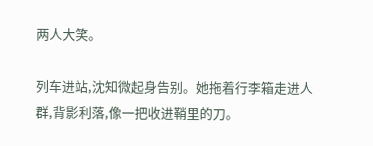两人大笑。

列车进站,沈知微起身告别。她拖着行李箱走进人群,背影利落,像一把收进鞘里的刀。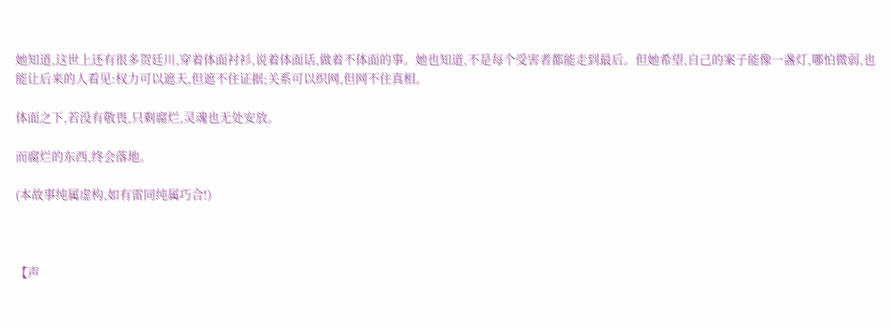她知道,这世上还有很多贺廷川,穿着体面衬衫,说着体面话,做着不体面的事。她也知道,不是每个受害者都能走到最后。但她希望,自己的案子能像一盏灯,哪怕微弱,也能让后来的人看见:权力可以遮天,但遮不住证据;关系可以织网,但网不住真相。

体面之下,若没有敬畏,只剩腐烂,灵魂也无处安放。

而腐烂的东西,终会落地。

(本故事纯属虚构,如有雷同纯属巧合!)



【声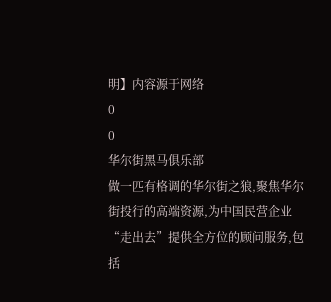明】内容源于网络
0
0
华尔街黑马俱乐部
做一匹有格调的华尔街之狼,聚焦华尔街投行的高端资源,为中国民营企业“走出去”提供全方位的顾问服务,包括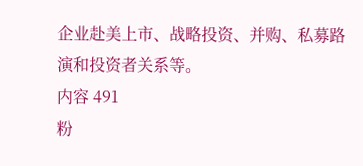企业赴美上市、战略投资、并购、私募路演和投资者关系等。
内容 491
粉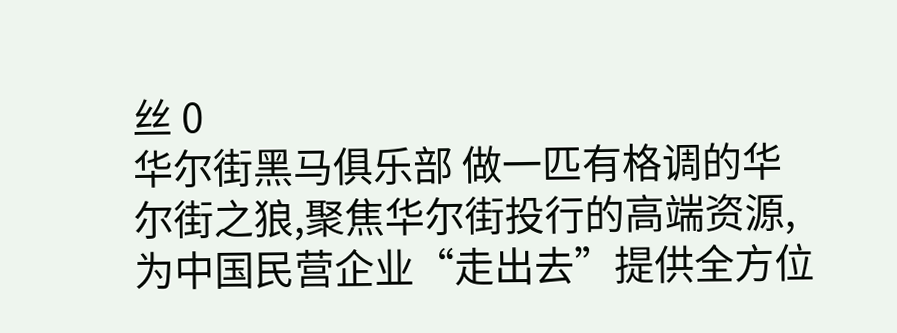丝 0
华尔街黑马俱乐部 做一匹有格调的华尔街之狼,聚焦华尔街投行的高端资源,为中国民营企业“走出去”提供全方位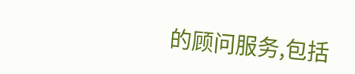的顾问服务,包括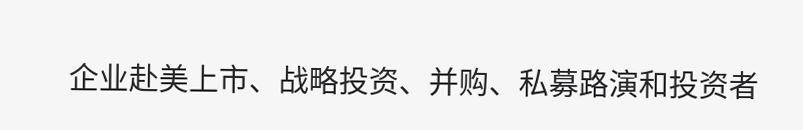企业赴美上市、战略投资、并购、私募路演和投资者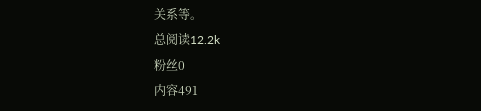关系等。
总阅读12.2k
粉丝0
内容491